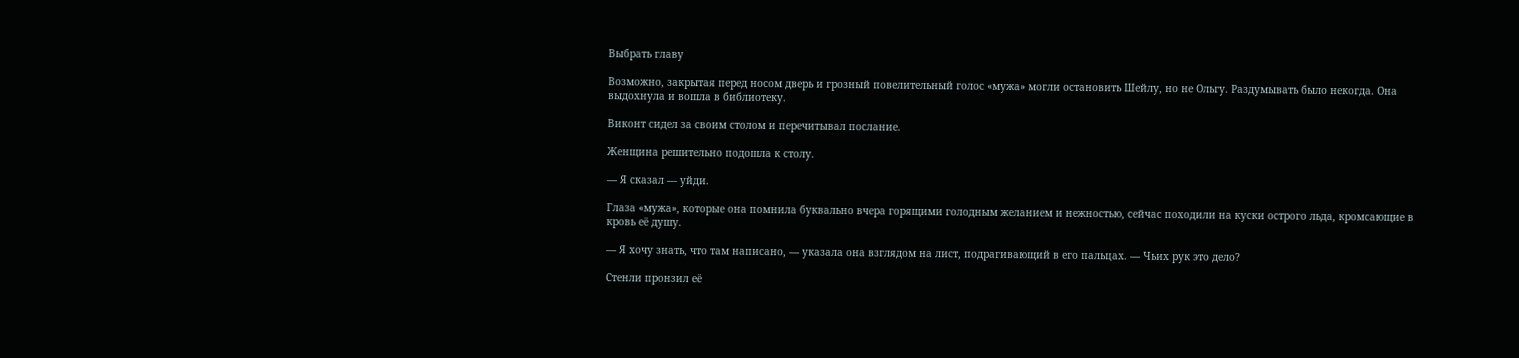Выбрать главу

Возможно, закрытая перед носом дверь и грозный повелительный голос «мужа» могли остановить Шейлу, но не Ольгу. Раздумывать было некогда. Она выдохнула и вошла в библиотеку.

Виконт сидел за своим столом и перечитывал послание.

Женщина решительно подошла к столу.

— Я сказал — уйди.

Глаза «мужа», которые она помнила буквально вчера горящими голодным желанием и нежностью, сейчас походили на куски острого льда, кромсающие в кровь её душу.

— Я хочу знать, что там написано, — указала она взглядом на лист, подрагивающий в его пальцах. — Чьих рук это дело?

Стенли пронзил её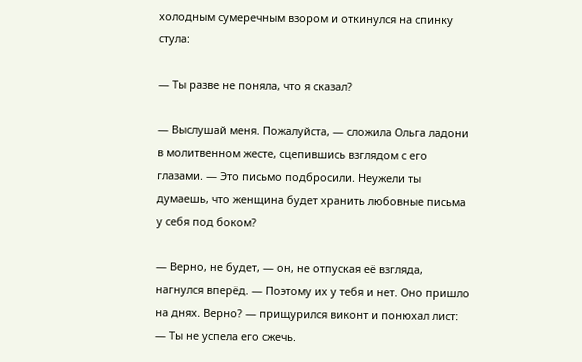холодным сумеречным взором и откинулся на спинку стула:

— Ты разве не поняла, что я сказал?

— Выслушай меня. Пожалуйста, — сложила Ольга ладони в молитвенном жесте, сцепившись взглядом с его глазами. — Это письмо подбросили. Неужели ты думаешь, что женщина будет хранить любовные письма у себя под боком?

— Верно, не будет, — он, не отпуская её взгляда, нагнулся вперёд. — Поэтому их у тебя и нет. Оно пришло на днях. Верно? — прищурился виконт и понюхал лист: — Ты не успела его сжечь.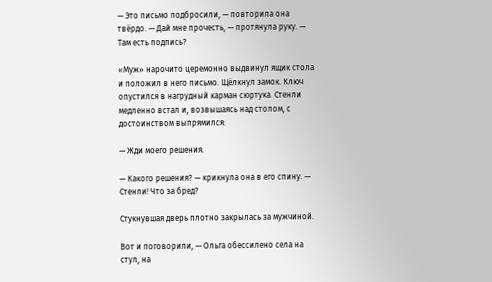— Это письмо подбросили, — повторила она твёрдо. — Дай мне прочесть, — протянула руку. — Там есть подпись?

«Муж» нарочито церемонно выдвинул ящик стола и положил в него письмо. Щёлкнул замок. Ключ опустился в нагрудный карман сюртука. Стенли медленно встал и, возвышаясь над столом, с достоинством выпрямился:

— Жди моего решения.

— Какого решения? — крикнула она в его спину. — Стенли! Что за бред?

Стукнувшая дверь плотно закрылась за мужчиной.

Вот и поговорили, — Ольга обессилено села на стул, на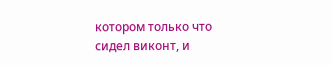котором только что сидел виконт, и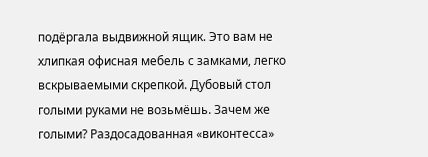подёргала выдвижной ящик. Это вам не хлипкая офисная мебель с замками, легко вскрываемыми скрепкой. Дубовый стол голыми руками не возьмёшь. Зачем же голыми? Раздосадованная «виконтесса»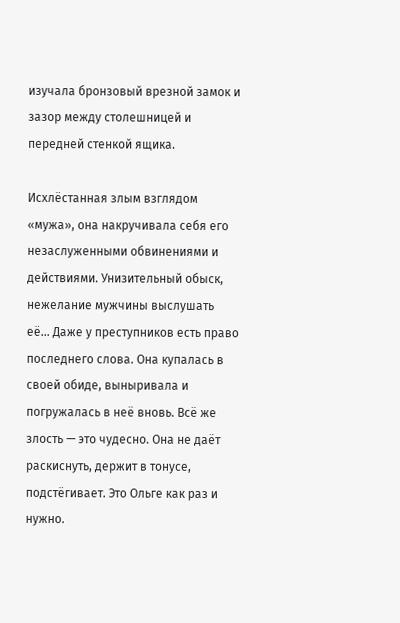изучала бронзовый врезной замок и зазор между столешницей и передней стенкой ящика.

Исхлёстанная злым взглядом «мужа», она накручивала себя его незаслуженными обвинениями и действиями. Унизительный обыск, нежелание мужчины выслушать её… Даже у преступников есть право последнего слова. Она купалась в своей обиде, выныривала и погружалась в неё вновь. Всё же злость — это чудесно. Она не даёт раскиснуть, держит в тонусе, подстёгивает. Это Ольге как раз и нужно.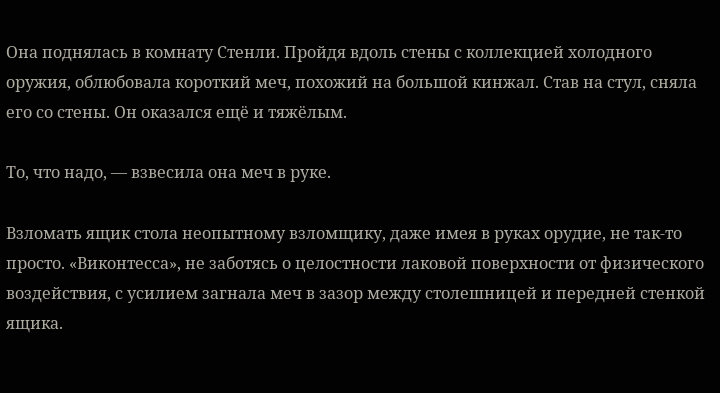Она поднялась в комнату Стенли. Пройдя вдоль стены с коллекцией холодного оружия, облюбовала короткий меч, похожий на большой кинжал. Став на стул, сняла его со стены. Он оказался ещё и тяжёлым.

То, что надо, — взвесила она меч в руке.

Взломать ящик стола неопытному взломщику, даже имея в руках орудие, не так-то просто. «Виконтесса», не заботясь о целостности лаковой поверхности от физического воздействия, с усилием загнала меч в зазор между столешницей и передней стенкой ящика.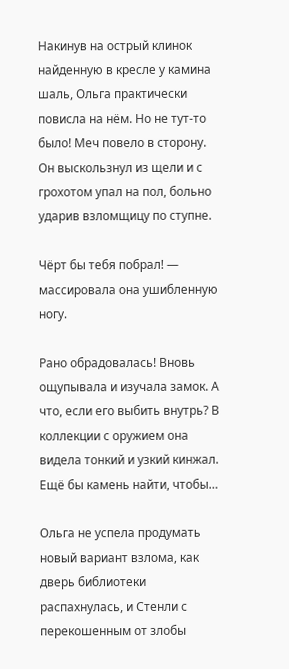Накинув на острый клинок найденную в кресле у камина шаль, Ольга практически повисла на нём. Но не тут-то было! Меч повело в сторону. Он выскользнул из щели и с грохотом упал на пол, больно ударив взломщицу по ступне.

Чёрт бы тебя побрал! — массировала она ушибленную ногу.

Рано обрадовалась! Вновь ощупывала и изучала замок. А что, если его выбить внутрь? В коллекции с оружием она видела тонкий и узкий кинжал. Ещё бы камень найти, чтобы…

Ольга не успела продумать новый вариант взлома, как дверь библиотеки распахнулась, и Стенли с перекошенным от злобы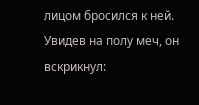лицом бросился к ней. Увидев на полу меч, он вскрикнул: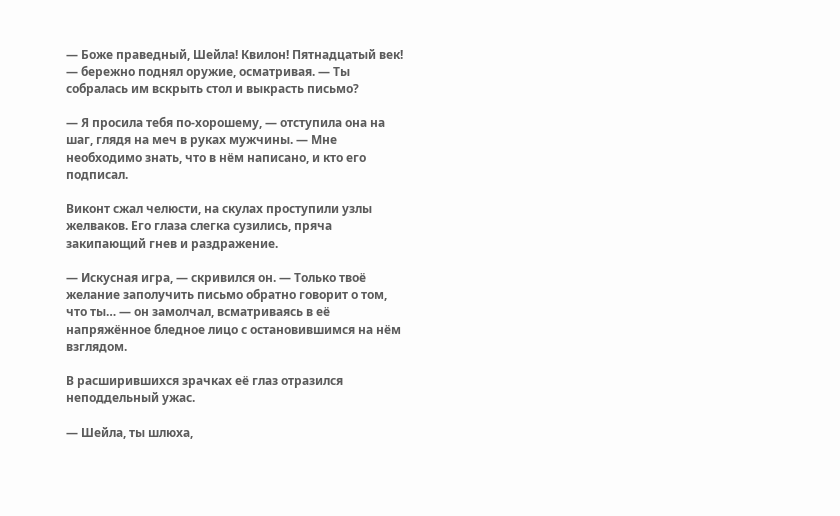— Боже праведный, Шейла! Квилон! Пятнадцатый век! — бережно поднял оружие, осматривая. — Ты собралась им вскрыть стол и выкрасть письмо?

— Я просила тебя по-хорошему, — отступила она на шаг, глядя на меч в руках мужчины. — Мне необходимо знать, что в нём написано, и кто его подписал.

Виконт сжал челюсти, на скулах проступили узлы желваков. Его глаза слегка сузились, пряча закипающий гнев и раздражение.

— Искусная игра, — скривился он. — Только твоё желание заполучить письмо обратно говорит о том, что ты… — он замолчал, всматриваясь в её напряжённое бледное лицо с остановившимся на нём взглядом.

В расширившихся зрачках её глаз отразился неподдельный ужас.

— Шейла, ты шлюха,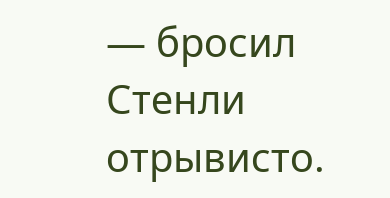— бросил Стенли отрывисто.